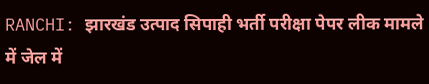RANCHI: झारखंड उत्पाद सिपाही भर्ती परीक्षा पेपर लीक मामले में जेल में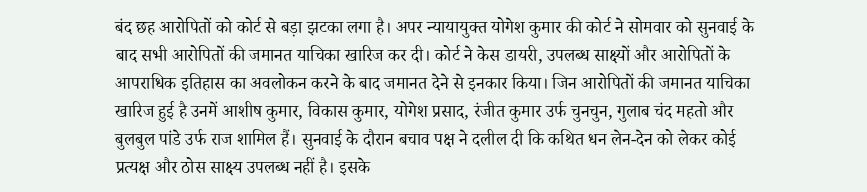बंद छह आरोपितों को कोर्ट से बड़ा झटका लगा है। अपर न्यायायुक्त योगेश कुमार की कोर्ट ने सोमवार को सुनवाई के बाद सभी आरोपितों की जमानत याचिका खारिज कर दी। कोर्ट ने केस डायरी, उपलब्ध साक्ष्यों और आरोपितों के आपराधिक इतिहास का अवलोकन करने के बाद जमानत देने से इनकार किया। जिन आरोपितों की जमानत याचिका खारिज हुई है उनमें आशीष कुमार, विकास कुमार, योगेश प्रसाद, रंजीत कुमार उर्फ चुनचुन, गुलाब चंद महतो और बुलबुल पांडे उर्फ राज शामिल हैं। सुनवाई के दौरान बचाव पक्ष ने दलील दी कि कथित धन लेन-देन को लेकर कोई प्रत्यक्ष और ठोस साक्ष्य उपलब्ध नहीं है। इसके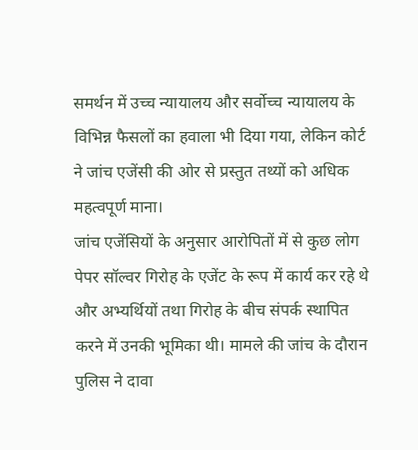समर्थन में उच्च न्यायालय और सर्वोच्च न्यायालय के विभिन्न फैसलों का हवाला भी दिया गया, लेकिन कोर्ट ने जांच एजेंसी की ओर से प्रस्तुत तथ्यों को अधिक महत्वपूर्ण माना।
जांच एजेंसियों के अनुसार आरोपितों में से कुछ लोग पेपर सॉल्वर गिरोह के एजेंट के रूप में कार्य कर रहे थे और अभ्यर्थियों तथा गिरोह के बीच संपर्क स्थापित करने में उनकी भूमिका थी। मामले की जांच के दौरान पुलिस ने दावा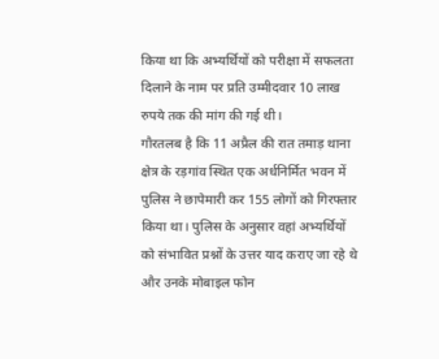किया था कि अभ्यर्थियों को परीक्षा में सफलता दिलाने के नाम पर प्रति उम्मीदवार 10 लाख रुपये तक की मांग की गई थी।
गौरतलब है कि 11 अप्रैल की रात तमाड़ थाना क्षेत्र के रड़गांव स्थित एक अर्धनिर्मित भवन में पुलिस ने छापेमारी कर 155 लोगों को गिरफ्तार किया था। पुलिस के अनुसार वहां अभ्यर्थियों को संभावित प्रश्नों के उत्तर याद कराए जा रहे थे और उनके मोबाइल फोन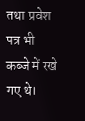तथा प्रवेश पत्र भी कब्जे में रखे गए थे।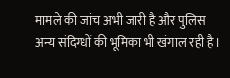मामले की जांच अभी जारी है और पुलिस अन्य संदिग्धों की भूमिका भी खंगाल रही है।